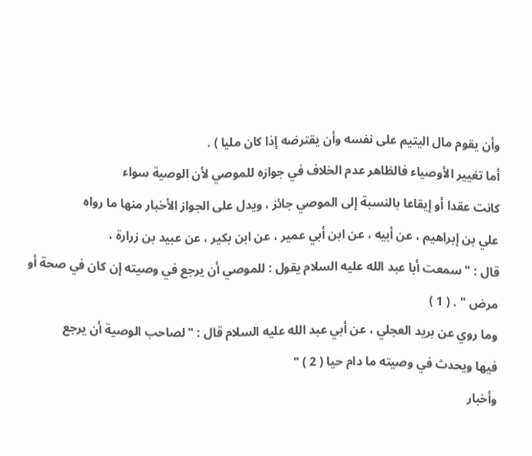وأن يقوم مال اليتيم على نفسه وأن يقترضه إذا كان مليا ) .
أما تغيير الأوصياء فالظاهر عدم الخلاف في جوازه للموصي لأن الوصية سواء
كانت عقدا أو إيقاعا بالنسبة إلى الموصي جائز ، ويدل على الجواز الأخبار منها ما رواه
علي بن إبراهيم ، عن أبيه ، عن ابن أبي عمير ، عن ابن بكير ، عن عبيد بن زرارة ،
قال : " سمعت أبا عبد الله عليه السلام يقول : للموصي أن يرجع في وصيته إن كان في صحة أو
مرض " . ( 1 )
وما روي عن بريد العجلي ، عن أبي عبد الله عليه السلام قال : " لصاحب الوصية أن يرجع
فيها ويحدث في وصيته ما دام حيا ( 2 ) "
وأخبار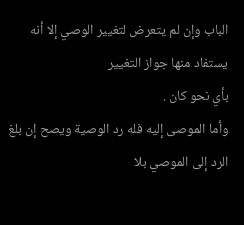الباب وإن لم يتعرض لتغيير الوصي إلا أنه يستفاد منها جواز التغيير
بأي نحو كان .
وأما الموصى إليه فله رد الوصية ويصح إن بلغ الرد إلى الموصي بلا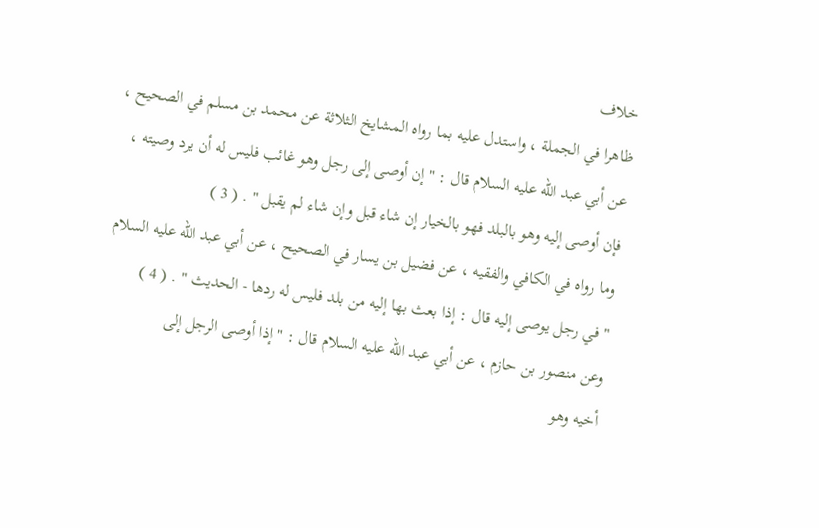خلاف
ظاهرا في الجملة ، واستدل عليه بما رواه المشايخ الثلاثة عن محمد بن مسلم في الصحيح ،
عن أبي عبد الله عليه السلام قال : " إن أوصى إلى رجل وهو غائب فليس له أن يرد وصيته ،
فإن أوصى إليه وهو بالبلد فهو بالخيار إن شاء قبل وإن شاء لم يقبل " . ( 3 )
وما رواه في الكافي والفقيه ، عن فضيل بن يسار في الصحيح ، عن أبي عبد الله عليه السلام
" في رجل يوصى إليه قال : إذا بعث بها إليه من بلد فليس له ردها - الحديث " . ( 4 )
وعن منصور بن حازم ، عن أبي عبد الله عليه السلام قال : " إذا أوصى الرجل إلى
أخيه وهو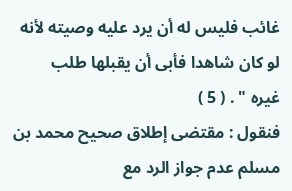غائب فليس له أن يرد عليه وصيته لأنه لو كان شاهدا فأبى أن يقبلها طلب
غيره " . ( 5 )
فنقول : مقتضى إطلاق صحيح محمد بن مسلم عدم جواز الرد مع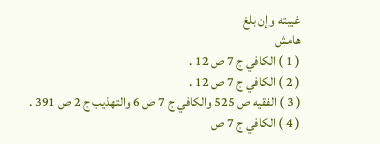غيبته وإن بلغ
هامش
( 1 ) الكافي ج 7 ص 12 .
( 2 ) الكافي ج 7 ص 12 .
( 3 ) الفقيه ص 525 والكافي ج 7 ص 6 والتهذيب ج 2 ص 391 .
( 4 ) الكافي ج 7 ص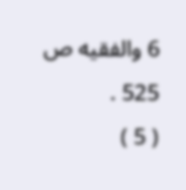6 والفقيه ص 525 .
( 5 )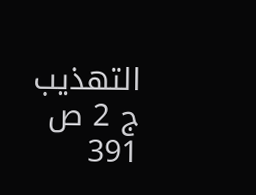التهذيب ج 2 ص 391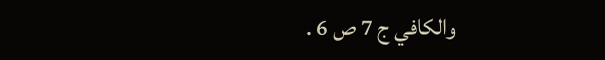والكافي ج 7 ص 6 .